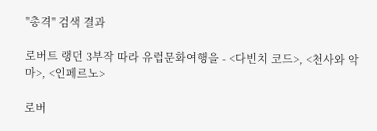"총격" 검색 결과

로버트 랭던 3부작 따라 유럽문화여행을 - <다빈치 코드>, <천사와 악마>, <인페르노>

로버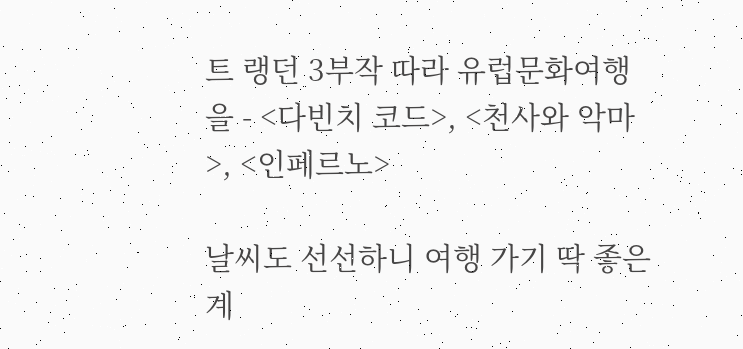트 랭던 3부작 따라 유럽문화여행을 - <다빈치 코드>, <천사와 악마>, <인페르노>

날씨도 선선하니 여행 가기 딱 좋은 계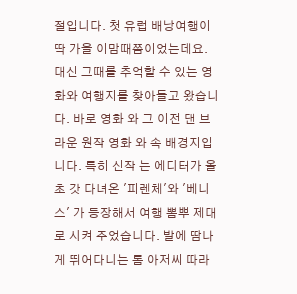절입니다. 첫 유럽 배낭여행이 딱 가을 이맘때쯤이었는데요. 대신 그때를 추억할 수 있는 영화와 여행지를 찾아들고 왔습니다. 바로 영화 와 그 이전 댄 브라운 원작 영화 와 속 배경지입니다. 특히 신작 는 에디터가 올 초 갓 다녀온 '피렌체'와 '베니스' 가 등장해서 여행 뽐뿌 제대로 시켜 주었습니다. 발에 땀나게 뛰어다니는 톰 아저씨 따라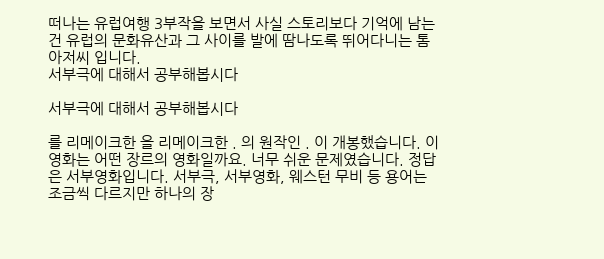떠나는 유럽여행 3부작을 보면서 사실 스토리보다 기억에 남는 건 유럽의 문화유산과 그 사이를 발에 땀나도록 뛰어다니는 톰 아저씨 입니다.
서부극에 대해서 공부해봅시다

서부극에 대해서 공부해봅시다

를 리메이크한 을 리메이크한 . 의 원작인 . 이 개봉했습니다. 이 영화는 어떤 장르의 영화일까요. 너무 쉬운 문제였습니다. 정답은 서부영화입니다. 서부극, 서부영화, 웨스턴 무비 등 용어는 조금씩 다르지만 하나의 장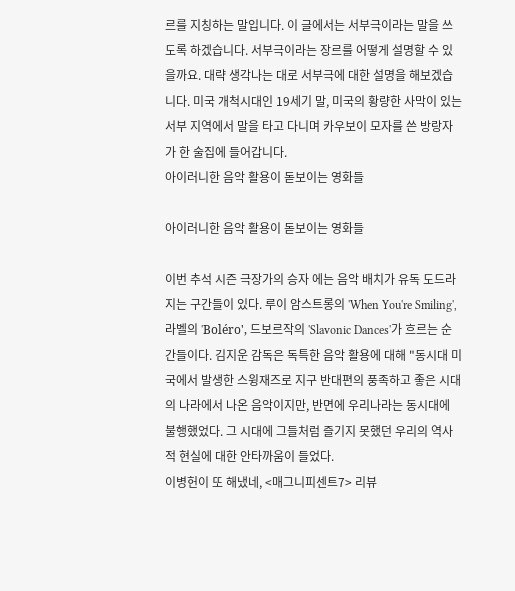르를 지칭하는 말입니다. 이 글에서는 서부극이라는 말을 쓰도록 하겠습니다. 서부극이라는 장르를 어떻게 설명할 수 있을까요. 대략 생각나는 대로 서부극에 대한 설명을 해보겠습니다. 미국 개척시대인 19세기 말, 미국의 황량한 사막이 있는 서부 지역에서 말을 타고 다니며 카우보이 모자를 쓴 방랑자가 한 술집에 들어갑니다.
아이러니한 음악 활용이 돋보이는 영화들

아이러니한 음악 활용이 돋보이는 영화들

이번 추석 시즌 극장가의 승자 에는 음악 배치가 유독 도드라지는 구간들이 있다. 루이 암스트롱의 'When You're Smiling', 라벨의 'Boléro', 드보르작의 'Slavonic Dances'가 흐르는 순간들이다. 김지운 감독은 독특한 음악 활용에 대해 "동시대 미국에서 발생한 스윙재즈로 지구 반대편의 풍족하고 좋은 시대의 나라에서 나온 음악이지만, 반면에 우리나라는 동시대에 불행했었다. 그 시대에 그들처럼 즐기지 못했던 우리의 역사적 현실에 대한 안타까움이 들었다.
이병헌이 또 해냈네, <매그니피센트7> 리뷰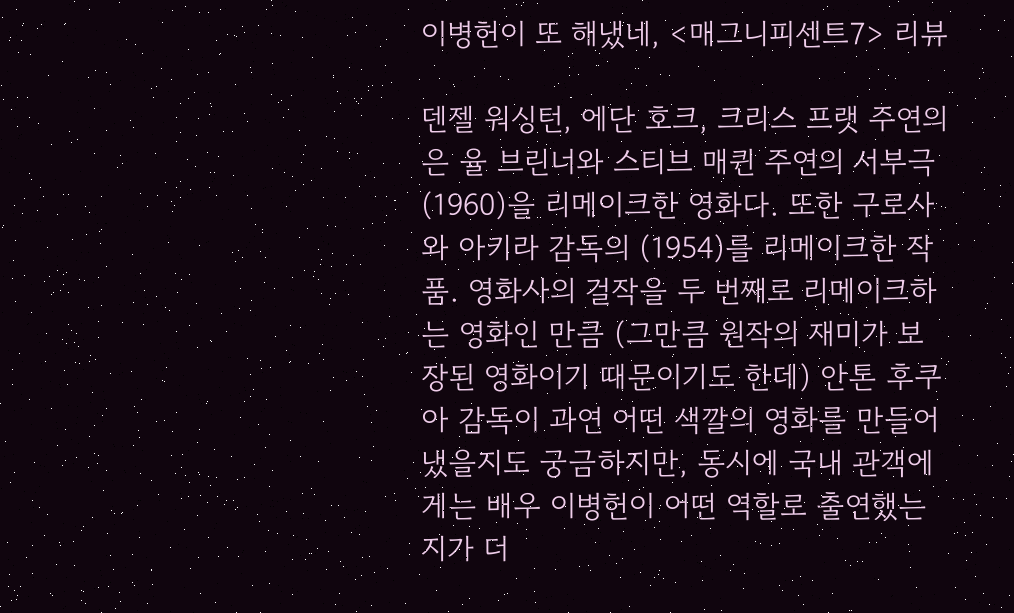이병헌이 또 해냈네, <매그니피센트7> 리뷰

덴젤 워싱턴, 에단 호크, 크리스 프랫 주연의 은 율 브린너와 스티브 매퀸 주연의 서부극 (1960)을 리메이크한 영화다. 또한 구로사와 아키라 감독의 (1954)를 리메이크한 작품. 영화사의 걸작을 두 번째로 리메이크하는 영화인 만큼 (그만큼 원작의 재미가 보장된 영화이기 때문이기도 한데) 안톤 후쿠아 감독이 과연 어떤 색깔의 영화를 만들어냈을지도 궁금하지만, 동시에 국내 관객에게는 배우 이병헌이 어떤 역할로 출연했는지가 더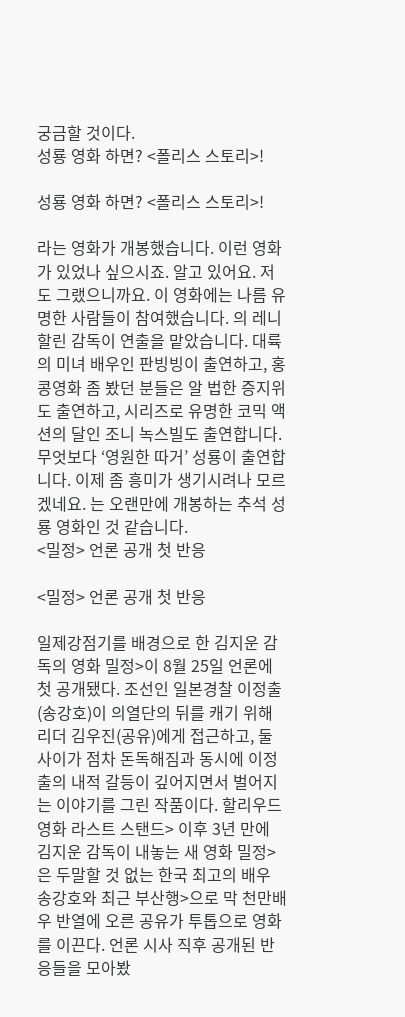궁금할 것이다.
성룡 영화 하면? <폴리스 스토리>!

성룡 영화 하면? <폴리스 스토리>!

라는 영화가 개봉했습니다. 이런 영화가 있었나 싶으시죠. 알고 있어요. 저도 그랬으니까요. 이 영화에는 나름 유명한 사람들이 참여했습니다. 의 레니 할린 감독이 연출을 맡았습니다. 대륙의 미녀 배우인 판빙빙이 출연하고, 홍콩영화 좀 봤던 분들은 알 법한 증지위도 출연하고, 시리즈로 유명한 코믹 액션의 달인 조니 녹스빌도 출연합니다. 무엇보다 ‘영원한 따거’ 성룡이 출연합니다. 이제 좀 흥미가 생기시려나 모르겠네요. 는 오랜만에 개봉하는 추석 성룡 영화인 것 같습니다.
<밀정> 언론 공개 첫 반응

<밀정> 언론 공개 첫 반응

일제강점기를 배경으로 한 김지운 감독의 영화 밀정>이 8월 25일 언론에 첫 공개됐다. 조선인 일본경찰 이정출(송강호)이 의열단의 뒤를 캐기 위해 리더 김우진(공유)에게 접근하고, 둘 사이가 점차 돈독해짐과 동시에 이정출의 내적 갈등이 깊어지면서 벌어지는 이야기를 그린 작품이다. 할리우드 영화 라스트 스탠드> 이후 3년 만에 김지운 감독이 내놓는 새 영화 밀정>은 두말할 것 없는 한국 최고의 배우 송강호와 최근 부산행>으로 막 천만배우 반열에 오른 공유가 투톱으로 영화를 이끈다. 언론 시사 직후 공개된 반응들을 모아봤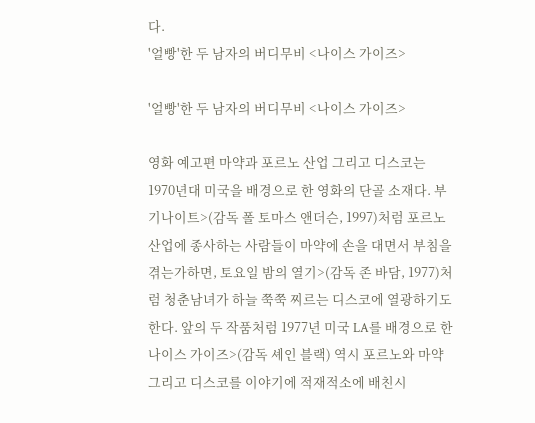다.
'얼빵'한 두 남자의 버디무비 <나이스 가이즈>

'얼빵'한 두 남자의 버디무비 <나이스 가이즈>

영화 예고편 마약과 포르노 산업 그리고 디스코는 1970년대 미국을 배경으로 한 영화의 단골 소재다. 부기나이트>(감독 폴 토마스 앤더슨, 1997)처럼 포르노 산업에 종사하는 사람들이 마약에 손을 대면서 부침을 겪는가하면, 토요일 밤의 열기>(감독 존 바담, 1977)처럼 청춘남녀가 하늘 쭉쭉 찌르는 디스코에 열광하기도 한다. 앞의 두 작품처럼 1977년 미국 LA를 배경으로 한 나이스 가이즈>(감독 셰인 블랙) 역시 포르노와 마약 그리고 디스코를 이야기에 적재적소에 배친시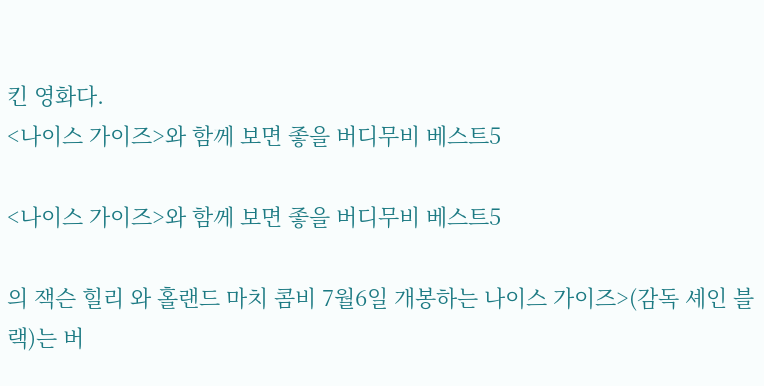킨 영화다.
<나이스 가이즈>와 함께 보면 좋을 버디무비 베스트5

<나이스 가이즈>와 함께 보면 좋을 버디무비 베스트5

의 잭슨 힐리 와 홀랜드 마치 콤비 7월6일 개봉하는 나이스 가이즈>(감독 셰인 블랙)는 버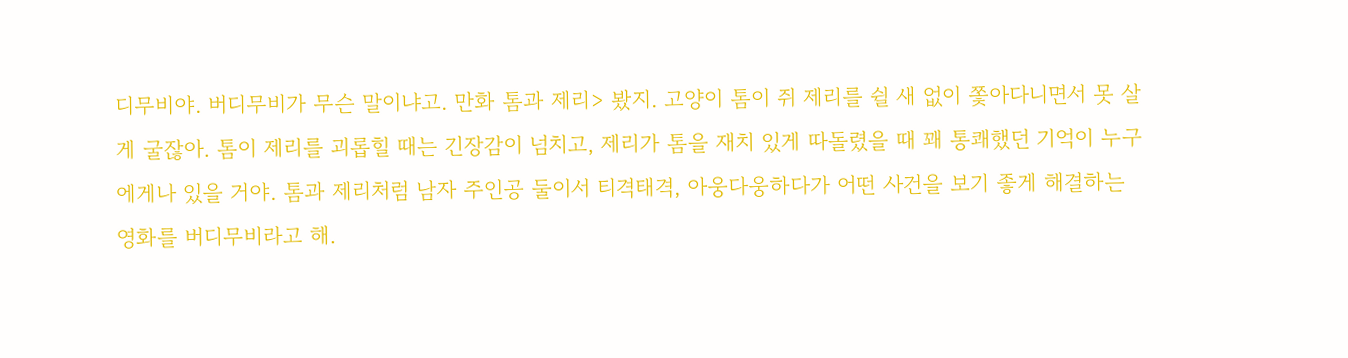디무비야. 버디무비가 무슨 말이냐고. 만화 톰과 제리> 봤지. 고양이 톰이 쥐 제리를 쉴 새 없이 쫓아다니면서 못 살게 굴잖아. 톰이 제리를 괴롭힐 때는 긴장감이 넘치고, 제리가 톰을 재치 있게 따돌렸을 때 꽤 통쾌했던 기억이 누구에게나 있을 거야. 톰과 제리처럼 남자 주인공 둘이서 티격태격, 아웅다웅하다가 어떤 사건을 보기 좋게 해결하는 영화를 버디무비라고 해.